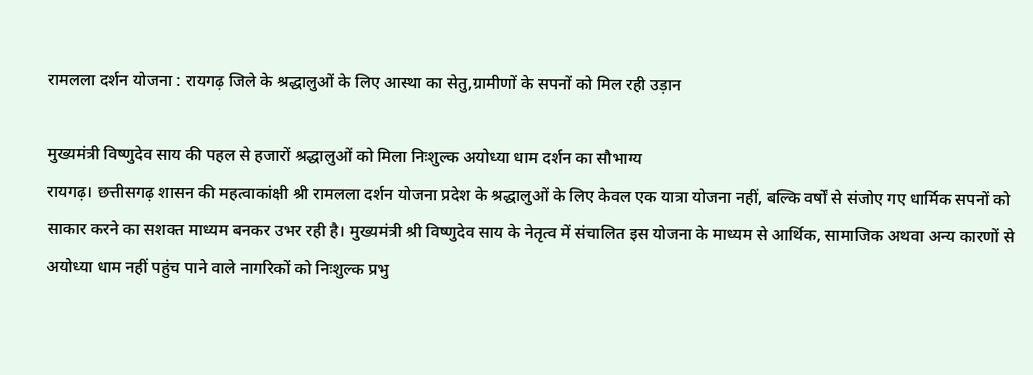रामलला दर्शन योजना : रायगढ़ जिले के श्रद्धालुओं के लिए आस्था का सेतु,ग्रामीणों के सपनों को मिल रही उड़ान

मुख्यमंत्री विष्णुदेव साय की पहल से हजारों श्रद्धालुओं को मिला निःशुल्क अयोध्या धाम दर्शन का सौभाग्य
रायगढ़। छत्तीसगढ़ शासन की महत्वाकांक्षी श्री रामलला दर्शन योजना प्रदेश के श्रद्धालुओं के लिए केवल एक यात्रा योजना नहीं, बल्कि वर्षों से संजोए गए धार्मिक सपनों को साकार करने का सशक्त माध्यम बनकर उभर रही है। मुख्यमंत्री श्री विष्णुदेव साय के नेतृत्व में संचालित इस योजना के माध्यम से आर्थिक, सामाजिक अथवा अन्य कारणों से अयोध्या धाम नहीं पहुंच पाने वाले नागरिकों को निःशुल्क प्रभु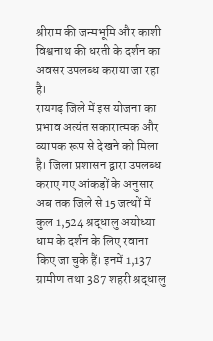श्रीराम की जन्मभूमि और काशी विश्वनाथ की धरती के दर्शन का अवसर उपलब्ध कराया जा रहा है।
रायगढ़ जिले में इस योजना का प्रभाव अत्यंत सकारात्मक और व्यापक रूप से देखने को मिला है। जिला प्रशासन द्वारा उपलब्ध कराए गए आंकड़ों के अनुसार अब तक जिले से 15 जत्थों में कुल 1,524 श्रद्धालु अयोध्या धाम के दर्शन के लिए रवाना किए जा चुके हैं। इनमें 1,137 ग्रामीण तथा 387 शहरी श्रद्धालु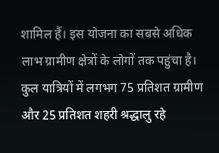शामिल हैं। इस योजना का सबसे अधिक लाभ ग्रामीण क्षेत्रों के लोगों तक पहुंचा है। कुल यात्रियों में लगभग 75 प्रतिशत ग्रामीण और 25 प्रतिशत शहरी श्रद्धालु रहे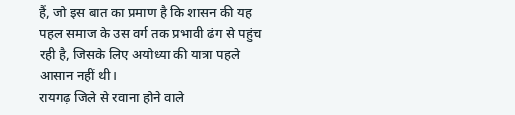हैं, जो इस बात का प्रमाण है कि शासन की यह पहल समाज के उस वर्ग तक प्रभावी ढंग से पहुंच रही है, जिसके लिए अयोध्या की यात्रा पहले आसान नहीं थी।
रायगढ़ जिले से रवाना होने वाले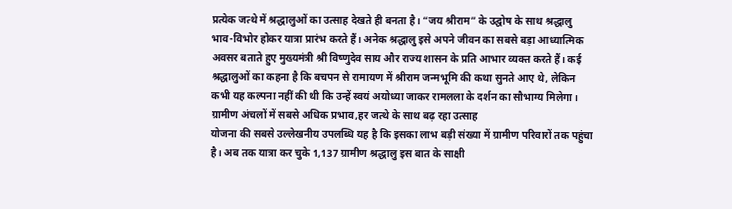प्रत्येक जत्थे में श्रद्धालुओं का उत्साह देखते ही बनता है। “जय श्रीराम” के उद्घोष के साथ श्रद्धालु भाव-विभोर होकर यात्रा प्रारंभ करते हैं। अनेक श्रद्धालु इसे अपने जीवन का सबसे बड़ा आध्यात्मिक अवसर बताते हुए मुख्यमंत्री श्री विष्णुदेव साय और राज्य शासन के प्रति आभार व्यक्त करते हैं। कई श्रद्धालुओं का कहना है कि बचपन से रामायण में श्रीराम जन्मभूमि की कथा सुनते आए थे, लेकिन कभी यह कल्पना नहीं की थी कि उन्हें स्वयं अयोध्या जाकर रामलला के दर्शन का सौभाग्य मिलेगा।
ग्रामीण अंचलों में सबसे अधिक प्रभाव,हर जत्थे के साथ बढ़ रहा उत्साह
योजना की सबसे उल्लेखनीय उपलब्धि यह है कि इसका लाभ बड़ी संख्या में ग्रामीण परिवारों तक पहुंचा है। अब तक यात्रा कर चुके 1,137 ग्रामीण श्रद्धालु इस बात के साक्षी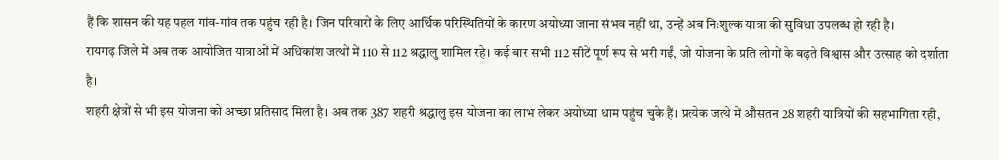हैं कि शासन की यह पहल गांव-गांव तक पहुंच रही है। जिन परिवारों के लिए आर्थिक परिस्थितियों के कारण अयोध्या जाना संभव नहीं था, उन्हें अब निःशुल्क यात्रा की सुविधा उपलब्ध हो रही है।
रायगढ़ जिले में अब तक आयोजित यात्राओं में अधिकांश जत्थों में 110 से 112 श्रद्धालु शामिल रहे। कई बार सभी 112 सीटें पूर्ण रूप से भरी गईं, जो योजना के प्रति लोगों के बढ़ते विश्वास और उत्साह को दर्शाता है।
शहरी क्षेत्रों से भी इस योजना को अच्छा प्रतिसाद मिला है। अब तक 387 शहरी श्रद्धालु इस योजना का लाभ लेकर अयोध्या धाम पहुंच चुके हैं। प्रत्येक जत्थे में औसतन 28 शहरी यात्रियों की सहभागिता रही,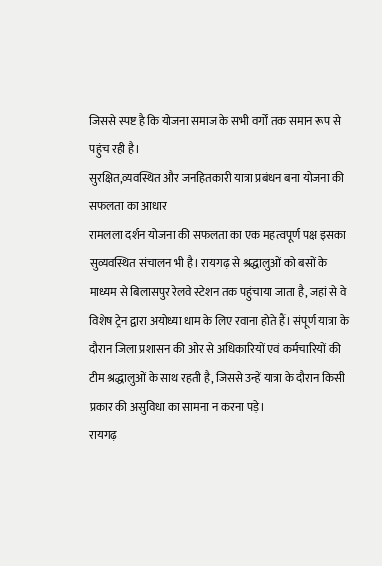जिससे स्पष्ट है कि योजना समाज के सभी वर्गों तक समान रूप से पहुंच रही है।
सुरक्षित,व्यवस्थित और जनहितकारी यात्रा प्रबंधन बना योजना की सफलता का आधार
रामलला दर्शन योजना की सफलता का एक महत्वपूर्ण पक्ष इसका सुव्यवस्थित संचालन भी है। रायगढ़ से श्रद्धालुओं को बसों के माध्यम से बिलासपुर रेलवे स्टेशन तक पहुंचाया जाता है, जहां से वे विशेष ट्रेन द्वारा अयोध्या धाम के लिए रवाना होते हैं। संपूर्ण यात्रा के दौरान जिला प्रशासन की ओर से अधिकारियों एवं कर्मचारियों की टीम श्रद्धालुओं के साथ रहती है, जिससे उन्हें यात्रा के दौरान किसी प्रकार की असुविधा का सामना न करना पड़े।
रायगढ़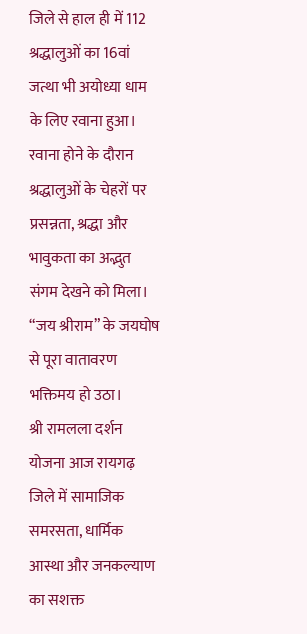जिले से हाल ही में 112 श्रद्धालुओं का 16वां जत्था भी अयोध्या धाम के लिए रवाना हुआ। रवाना होने के दौरान श्रद्धालुओं के चेहरों पर प्रसन्नता, श्रद्धा और भावुकता का अद्भुत संगम देखने को मिला। “जय श्रीराम” के जयघोष से पूरा वातावरण भक्तिमय हो उठा।
श्री रामलला दर्शन योजना आज रायगढ़ जिले में सामाजिक समरसता, धार्मिक आस्था और जनकल्याण का सशक्त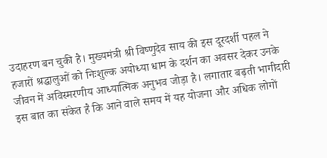उदाहरण बन चुकी है। मुख्यमंत्री श्री विष्णुदेव साय की इस दूरदर्शी पहल ने हजारों श्रद्धालुओं को निःशुल्क अयोध्या धाम के दर्शन का अवसर देकर उनके जीवन में अविस्मरणीय आध्यात्मिक अनुभव जोड़ा है। लगातार बढ़ती भागीदारी इस बात का संकेत है कि आने वाले समय में यह योजना और अधिक लोगों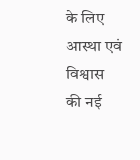के लिए आस्था एवं विश्वास की नई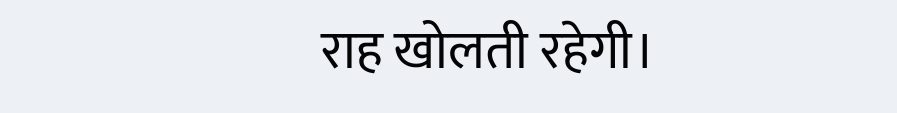राह खोलती रहेगी।